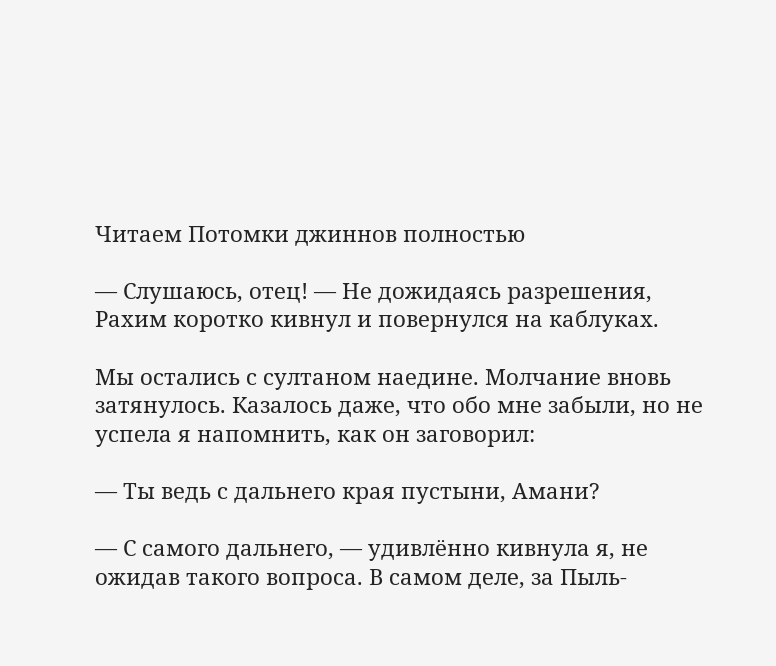Читаем Потомки джиннов полностью

— Слушаюсь, отец! — Не дожидаясь разрешения, Рахим коротко кивнул и повернулся на каблуках.

Мы остались с султаном наедине. Молчание вновь затянулось. Казалось даже, что обо мне забыли, но не успела я напомнить, как он заговорил:

— Ты ведь с дальнего края пустыни, Амани?

— С самого дальнего, — удивлённо кивнула я, не ожидав такого вопроса. В самом деле, за Пыль-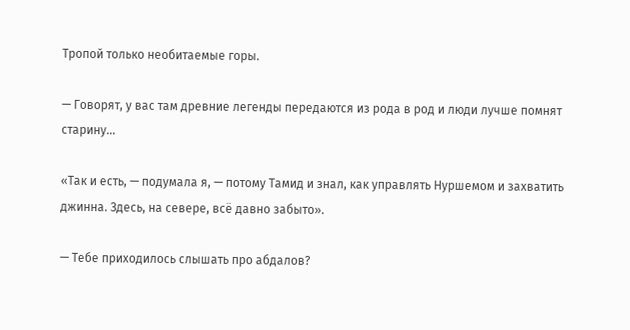Тропой только необитаемые горы.

— Говорят, у вас там древние легенды передаются из рода в род и люди лучше помнят старину…

«Так и есть, — подумала я, — потому Тамид и знал, как управлять Нуршемом и захватить джинна. Здесь, на севере, всё давно забыто».

— Тебе приходилось слышать про абдалов?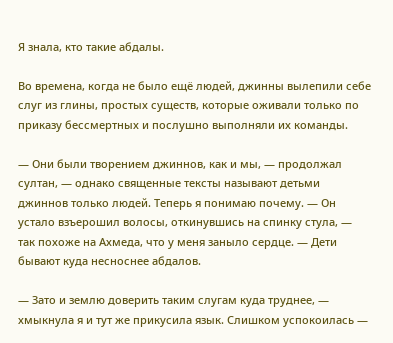Я знала, кто такие абдалы.

Во времена, когда не было ещё людей, джинны вылепили себе слуг из глины, простых существ, которые оживали только по приказу бессмертных и послушно выполняли их команды.

— Они были творением джиннов, как и мы, — продолжал султан, — однако священные тексты называют детьми джиннов только людей. Теперь я понимаю почему. — Он устало взъерошил волосы, откинувшись на спинку стула, — так похоже на Ахмеда, что у меня заныло сердце. — Дети бывают куда несноснее абдалов.

— Зато и землю доверить таким слугам куда труднее, — хмыкнула я и тут же прикусила язык. Слишком успокоилась —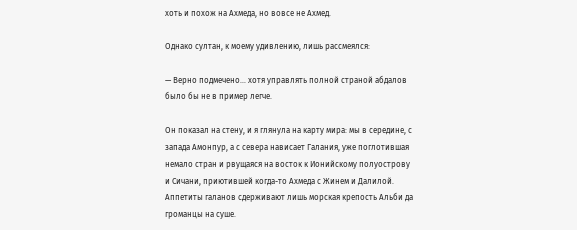хоть и похож на Ахмеда, но вовсе не Ахмед.

Однако султан, к моему удивлению, лишь рассмеялся:

— Верно подмечено… хотя управлять полной страной абдалов было бы не в пример легче.

Он показал на стену, и я глянула на карту мира: мы в середине, с запада Амонпур, а с севера нависает Галания, уже поглотившая немало стран и рвущаяся на восток к Ионийскому полуострову и Сичани, приютившей когда-то Ахмеда с Жинем и Далилой. Аппетиты галанов сдерживают лишь морская крепость Альби да громанцы на суше.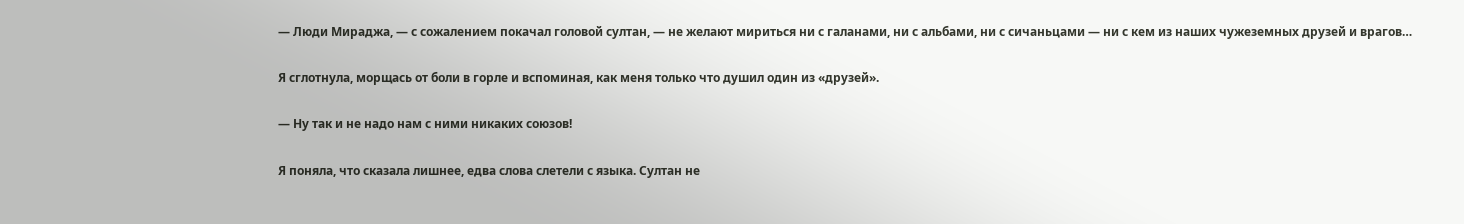— Люди Мираджа, — с сожалением покачал головой султан, — не желают мириться ни с галанами, ни с альбами, ни с сичаньцами — ни с кем из наших чужеземных друзей и врагов…

Я сглотнула, морщась от боли в горле и вспоминая, как меня только что душил один из «друзей».

— Ну так и не надо нам с ними никаких союзов!

Я поняла, что сказала лишнее, едва слова слетели с языка. Султан не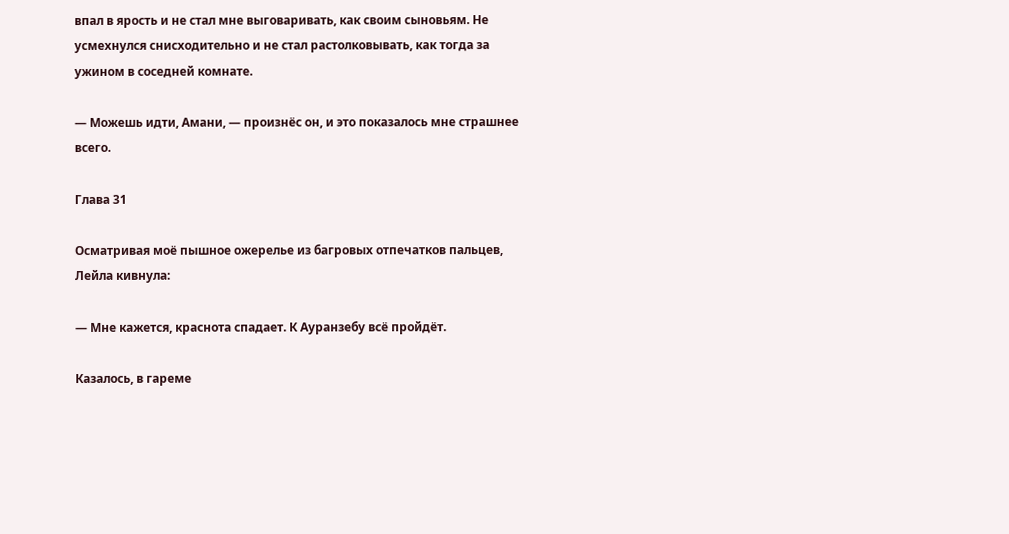впал в ярость и не стал мне выговаривать, как своим сыновьям. Не усмехнулся снисходительно и не стал растолковывать, как тогда за ужином в соседней комнате.

— Можешь идти, Амани, — произнёс он, и это показалось мне страшнее всего.

Глава 31

Осматривая моё пышное ожерелье из багровых отпечатков пальцев, Лейла кивнула:

— Мне кажется, краснота спадает. К Ауранзебу всё пройдёт.

Казалось, в гареме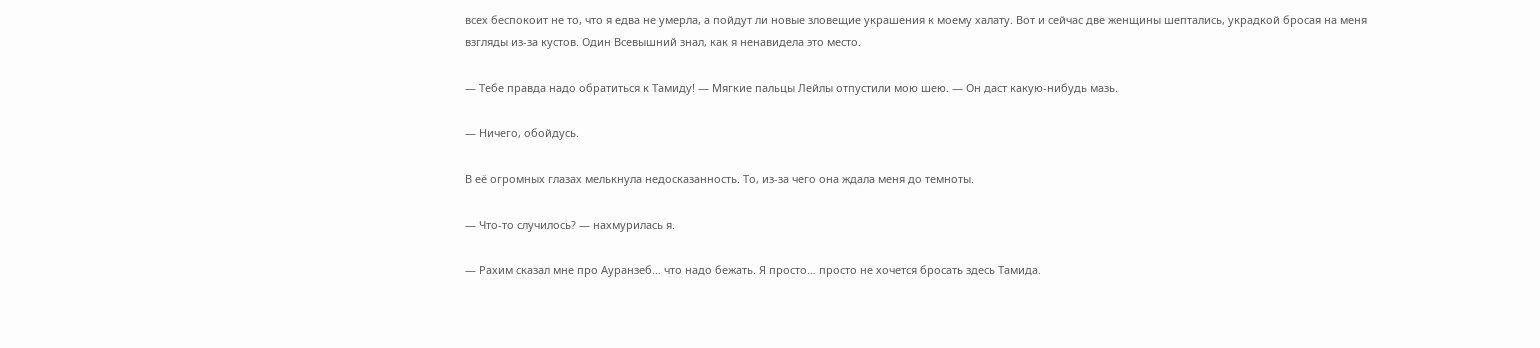всех беспокоит не то, что я едва не умерла, а пойдут ли новые зловещие украшения к моему халату. Вот и сейчас две женщины шептались, украдкой бросая на меня взгляды из-за кустов. Один Всевышний знал, как я ненавидела это место.

— Тебе правда надо обратиться к Тамиду! — Мягкие пальцы Лейлы отпустили мою шею. — Он даст какую-нибудь мазь.

— Ничего, обойдусь.

В её огромных глазах мелькнула недосказанность. То, из-за чего она ждала меня до темноты.

— Что-то случилось? — нахмурилась я.

— Рахим сказал мне про Ауранзеб… что надо бежать. Я просто… просто не хочется бросать здесь Тамида.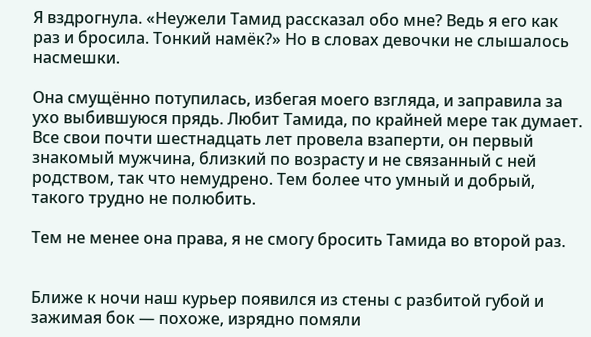Я вздрогнула. «Неужели Тамид рассказал обо мне? Ведь я его как раз и бросила. Тонкий намёк?» Но в словах девочки не слышалось насмешки.

Она смущённо потупилась, избегая моего взгляда, и заправила за ухо выбившуюся прядь. Любит Тамида, по крайней мере так думает. Все свои почти шестнадцать лет провела взаперти, он первый знакомый мужчина, близкий по возрасту и не связанный с ней родством, так что немудрено. Тем более что умный и добрый, такого трудно не полюбить.

Тем не менее она права, я не смогу бросить Тамида во второй раз.


Ближе к ночи наш курьер появился из стены с разбитой губой и зажимая бок — похоже, изрядно помяли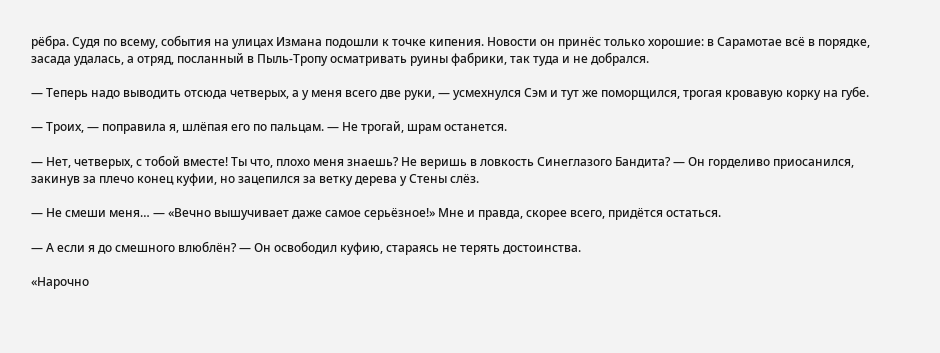рёбра. Судя по всему, события на улицах Измана подошли к точке кипения. Новости он принёс только хорошие: в Сарамотае всё в порядке, засада удалась, а отряд, посланный в Пыль-Тропу осматривать руины фабрики, так туда и не добрался.

— Теперь надо выводить отсюда четверых, а у меня всего две руки, — усмехнулся Сэм и тут же поморщился, трогая кровавую корку на губе.

— Троих, — поправила я, шлёпая его по пальцам. — Не трогай, шрам останется.

— Нет, четверых, с тобой вместе! Ты что, плохо меня знаешь? Не веришь в ловкость Синеглазого Бандита? — Он горделиво приосанился, закинув за плечо конец куфии, но зацепился за ветку дерева у Стены слёз.

— Не смеши меня… — «Вечно вышучивает даже самое серьёзное!» Мне и правда, скорее всего, придётся остаться.

— А если я до смешного влюблён? — Он освободил куфию, стараясь не терять достоинства.

«Нарочно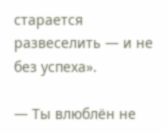старается развеселить — и не без успеха».

— Ты влюблён не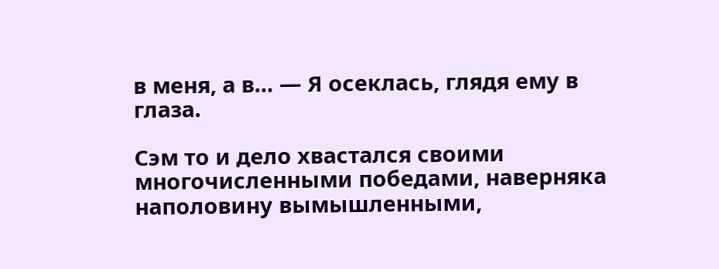в меня, а в… — Я осеклась, глядя ему в глаза.

Сэм то и дело хвастался своими многочисленными победами, наверняка наполовину вымышленными,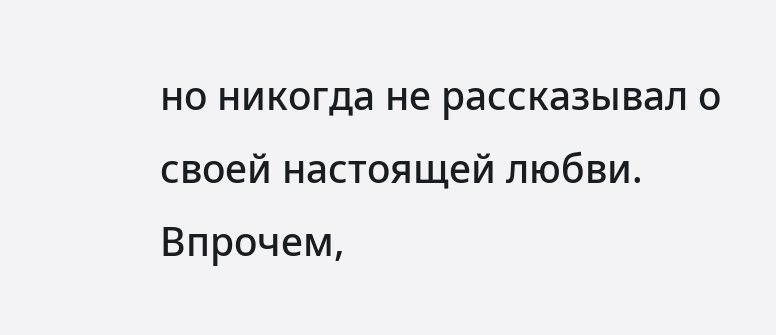но никогда не рассказывал о своей настоящей любви. Впрочем,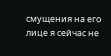смущения на его лице я сейчас не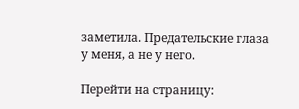заметила. Предательские глаза у меня, а не у него.

Перейти на страницу: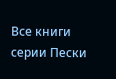Все книги серии Пески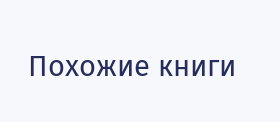Похожие книги